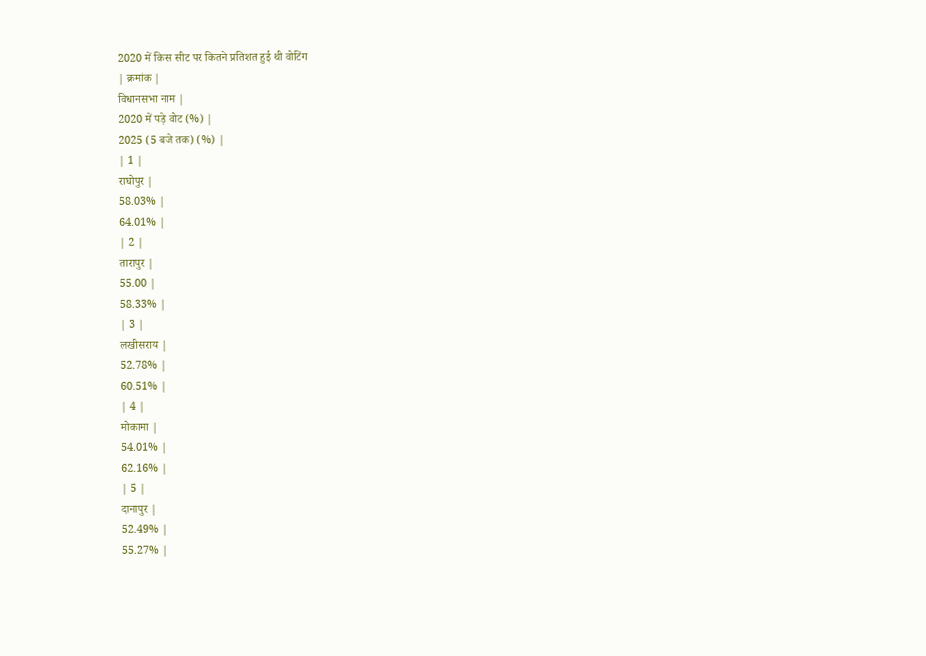2020 में किस सीट पर कितने प्रतिशत हुई थी वोटिंग
| क्रमांक |
विधानसभा नाम |
2020 में पड़े वोट (%) |
2025 (5 बजे तक) (%) |
| 1 |
राघोपुर |
58.03% |
64.01% |
| 2 |
तारापुर |
55.00 |
58.33% |
| 3 |
लखीसराय |
52.78% |
60.51% |
| 4 |
मोकामा |
54.01% |
62.16% |
| 5 |
दानापुर |
52.49% |
55.27% |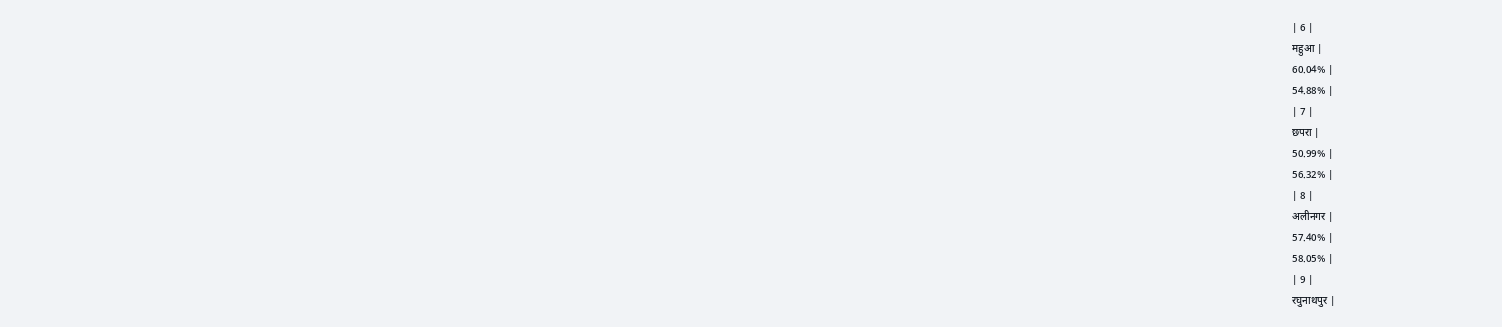| 6 |
महुआ |
60.04% |
54.88% |
| 7 |
छपरा |
50.99% |
56.32% |
| 8 |
अलीनगर |
57.40% |
58.05% |
| 9 |
रघुनाथपुर |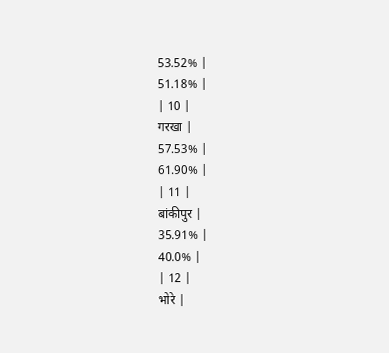53.52% |
51.18% |
| 10 |
गरखा |
57.53% |
61.90% |
| 11 |
बांकीपुर |
35.91% |
40.0% |
| 12 |
भोरे |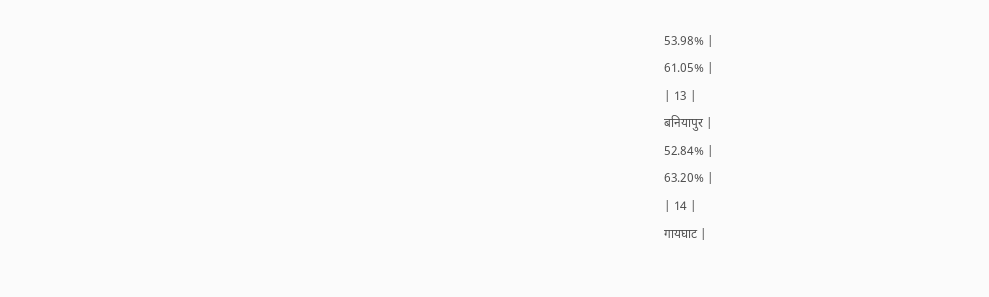53.98% |
61.05% |
| 13 |
बनियापुर |
52.84% |
63.20% |
| 14 |
गायघाट |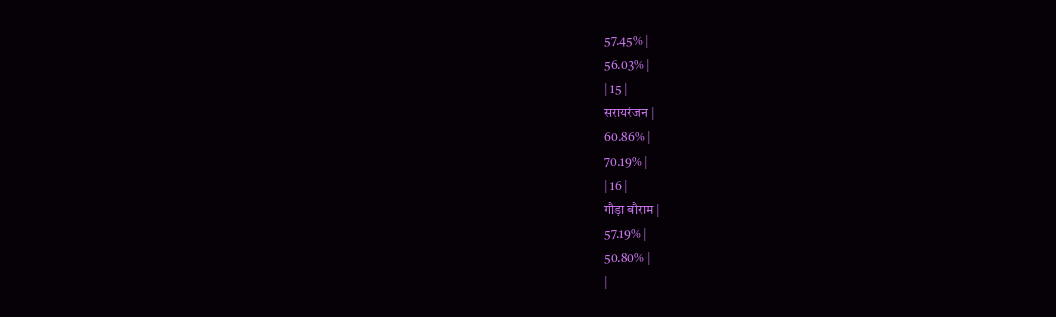57.45% |
56.03% |
| 15 |
सरायरंजन |
60.86% |
70.19% |
| 16 |
गौड़ा बौराम |
57.19% |
50.80% |
|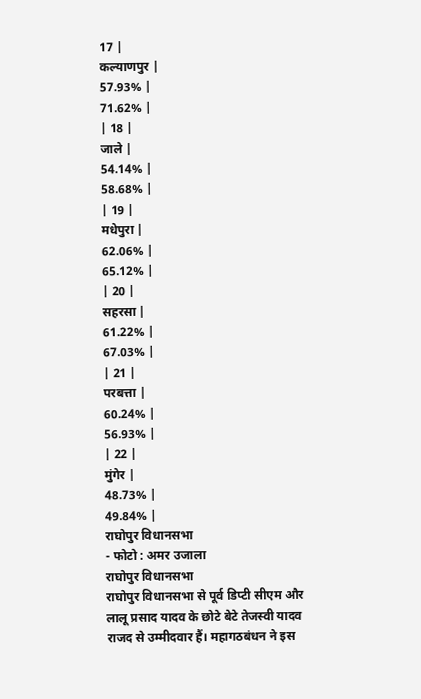17 |
कल्याणपुर |
57.93% |
71.62% |
| 18 |
जाले |
54.14% |
58.68% |
| 19 |
मधेपुरा |
62.06% |
65.12% |
| 20 |
सहरसा |
61.22% |
67.03% |
| 21 |
परबत्ता |
60.24% |
56.93% |
| 22 |
मुंगेर |
48.73% |
49.84% |
राघोपुर विधानसभा
- फोटो : अमर उजाला
राघोपुर विधानसभा
राघोपुर विधानसभा से पूर्व डिप्टी सीएम और लालू प्रसाद यादव के छोटे बेटे तेजस्वी यादव राजद से उम्मीदवार हैं। महागठबंधन ने इस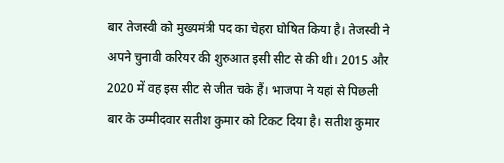बार तेजस्वी को मुख्यमंत्री पद का चेहरा घोषित किया है। तेजस्वी ने अपने चुनावी करियर की शुरुआत इसी सीट से की थी। 2015 और 2020 में वह इस सीट से जीत चके हैं। भाजपा ने यहां से पिछली बार के उम्मीदवार सतीश कुमार को टिकट दिया है। सतीश कुमार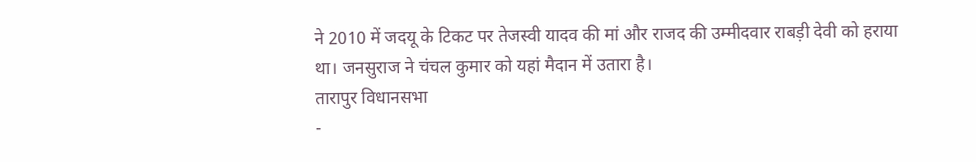ने 2010 में जदयू के टिकट पर तेजस्वी यादव की मां और राजद की उम्मीदवार राबड़ी देवी को हराया था। जनसुराज ने चंचल कुमार को यहां मैदान में उतारा है।
तारापुर विधानसभा
-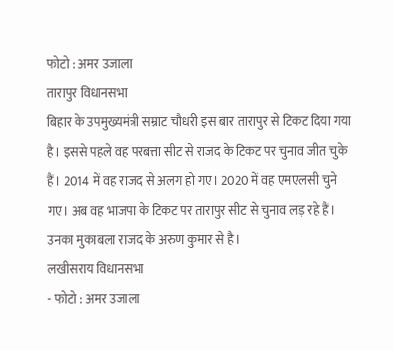फोटो : अमर उजाला
तारापुर विधानसभा
बिहार के उपमुख्यमंत्री सम्राट चौधरी इस बार तारापुर से टिकट दिया गया है। इससे पहले वह परबत्ता सीट से राजद के टिकट पर चुनाव जीत चुके हैं। 2014 में वह राजद से अलग हो गए। 2020 में वह एमएलसी चुने गए। अब वह भाजपा के टिकट पर तारापुर सीट से चुनाव लड़ रहे हैं। उनका मुकाबला राजद के अरुण कुमार से है।
लखीसराय विधानसभा
- फोटो : अमर उजाला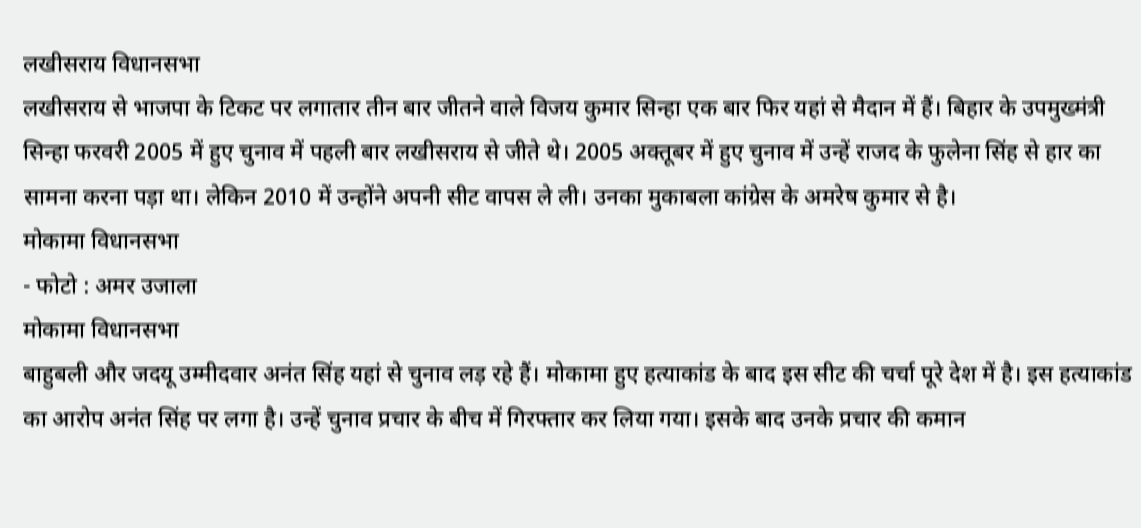लखीसराय विधानसभा
लखीसराय से भाजपा के टिकट पर लगातार तीन बार जीतने वाले विजय कुमार सिन्हा एक बार फिर यहां से मैदान में हैं। बिहार के उपमुख्मंत्री सिन्हा फरवरी 2005 में हुए चुनाव में पहली बार लखीसराय से जीते थे। 2005 अक्तूबर में हुए चुनाव में उन्हें राजद के फुलेना सिंह से हार का सामना करना पड़ा था। लेकिन 2010 में उन्होंने अपनी सीट वापस ले ली। उनका मुकाबला कांग्रेस के अमरेष कुमार से है।
मोकामा विधानसभा
- फोटो : अमर उजाला
मोकामा विधानसभा
बाहुबली और जदयू उम्मीदवार अनंत सिंह यहां से चुनाव लड़ रहे हैं। मोकामा हुए हत्याकांड के बाद इस सीट की चर्चा पूरे देश में है। इस हत्याकांड का आरोप अनंत सिंह पर लगा है। उन्हें चुनाव प्रचार के बीच में गिरफ्तार कर लिया गया। इसके बाद उनके प्रचार की कमान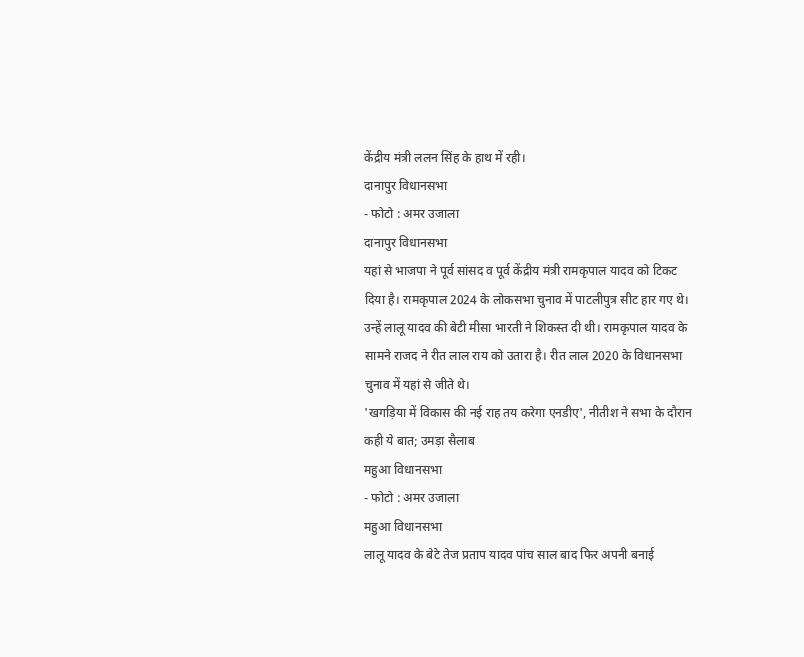केंद्रीय मंत्री ललन सिंह के हाथ में रही।
दानापुर विधानसभा
- फोटो : अमर उजाला
दानापुर विधानसभा
यहां से भाजपा ने पूर्व सांसद व पूर्व केंद्रीय मंत्री रामकृपाल यादव को टिकट दिया है। रामकृपाल 2024 के लोकसभा चुनाव में पाटलीपुत्र सीट हार गए थे। उन्हें लालू यादव की बेटी मीसा भारती ने शिकस्त दी थी। रामकृपाल यादव के सामने राजद ने रीत लाल राय को उतारा है। रीत लाल 2020 के विधानसभा चुनाव में यहां से जीते थे।
'खगड़िया में विकास की नई राह तय करेगा एनडीए', नीतीश ने सभा के दौरान कही ये बात; उमड़ा सैलाब
महुआ विधानसभा
- फोटो : अमर उजाला
महुआ विधानसभा
लालू यादव के बेटे तेज प्रताप यादव पांच साल बाद फिर अपनी बनाई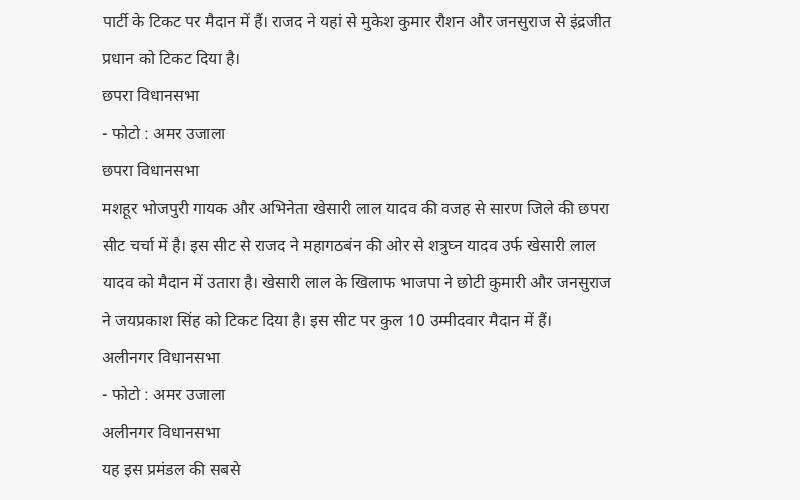पार्टी के टिकट पर मैदान में हैं। राजद ने यहां से मुकेश कुमार रौशन और जनसुराज से इंद्रजीत प्रधान को टिकट दिया है।
छपरा विधानसभा
- फोटो : अमर उजाला
छपरा विधानसभा
मशहूर भोजपुरी गायक और अभिनेता खेसारी लाल यादव की वजह से सारण जिले की छपरा सीट चर्चा में है। इस सीट से राजद ने महागठबंन की ओर से शत्रुघ्न यादव उर्फ खेसारी लाल यादव को मैदान में उतारा है। खेसारी लाल के खिलाफ भाजपा ने छोटी कुमारी और जनसुराज ने जयप्रकाश सिंह को टिकट दिया है। इस सीट पर कुल 10 उम्मीदवार मैदान में हैं।
अलीनगर विधानसभा
- फोटो : अमर उजाला
अलीनगर विधानसभा
यह इस प्रमंडल की सबसे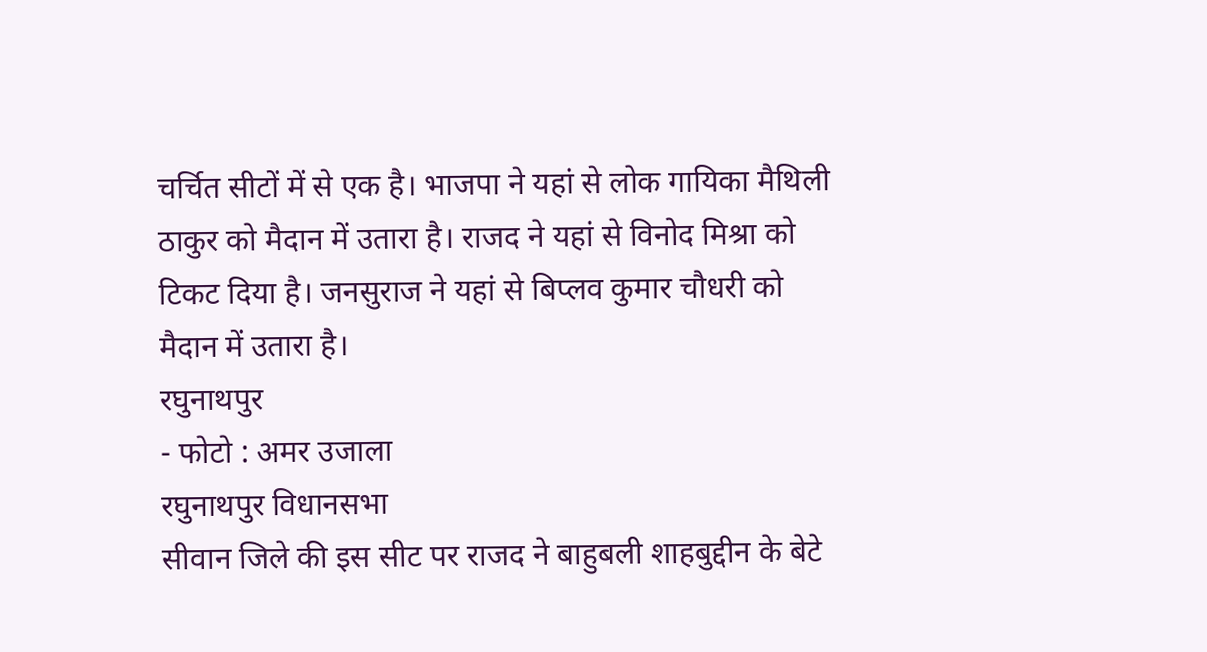चर्चित सीटों में से एक है। भाजपा ने यहां से लोक गायिका मैथिली ठाकुर को मैदान में उतारा है। राजद ने यहां से विनोद मिश्रा को टिकट दिया है। जनसुराज ने यहां से बिप्लव कुमार चौधरी को मैदान में उतारा है।
रघुनाथपुर
- फोटो : अमर उजाला
रघुनाथपुर विधानसभा
सीवान जिले की इस सीट पर राजद ने बाहुबली शाहबुद्दीन के बेटे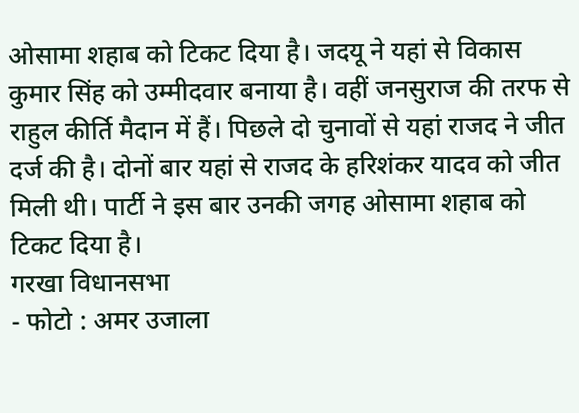ओसामा शहाब को टिकट दिया है। जदयू ने यहां से विकास कुमार सिंह को उम्मीदवार बनाया है। वहीं जनसुराज की तरफ से राहुल कीर्ति मैदान में हैं। पिछले दो चुनावों से यहां राजद ने जीत दर्ज की है। दोनों बार यहां से राजद के हरिशंकर यादव को जीत मिली थी। पार्टी ने इस बार उनकी जगह ओसामा शहाब को टिकट दिया है।
गरखा विधानसभा
- फोटो : अमर उजाला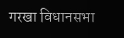गरखा विधानसभा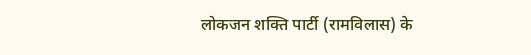लोकजन शक्ति पार्टी (रामविलास) के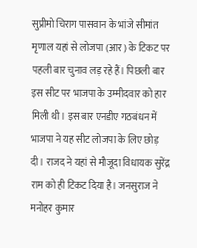सुप्रीमो चिराग पासवान के भांजे सीमांत मृणाल यहां से लोजपा (आर) के टिकट पर पहली बार चुनाव लड़ रहे हैं। पिछली बार इस सीट पर भाजपा के उम्मीदवार को हार मिली थी। इस बार एनडीए गठबंधन में भाजपा ने यह सीट लोजपा के लिए छोड़ दी। राजद ने यहां से मौजूदा विधायक सुरेंद्र राम को ही टिकट दिया है। जनसुराज ने मनोहर कुमार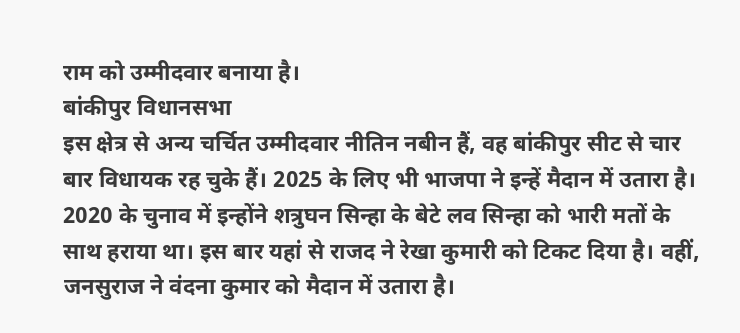राम को उम्मीदवार बनाया है।
बांकीपुर विधानसभा
इस क्षेत्र से अन्य चर्चित उम्मीदवार नीतिन नबीन हैं, वह बांकीपुर सीट से चार बार विधायक रह चुके हैं। 2025 के लिए भी भाजपा ने इन्हें मैदान में उतारा है। 2020 के चुनाव में इन्होंने शत्रुघन सिन्हा के बेटे लव सिन्हा को भारी मतों के साथ हराया था। इस बार यहां से राजद ने रेखा कुमारी को टिकट दिया है। वहीं, जनसुराज ने वंदना कुमार को मैदान में उतारा है।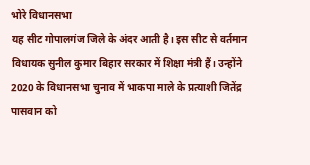भोरे विधानसभा
यह सीट गोपालगंज जिले के अंदर आती है। इस सीट से वर्तमान विधायक सुनील कुमार बिहार सरकार में शिक्षा मंत्री हैं। उन्होंने 2020 के विधानसभा चुनाव में भाकपा माले के प्रत्याशी जितेंद्र पासवान को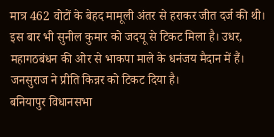मात्र 462 वोटों के बेहद मामूली अंतर से हराकर जीत दर्ज की थी। इस बार भी सुनील कुमार को जदयू से टिकट मिला है। उधर, महागठबंधन की ओर से भाकपा माले के धनंजय मैदान में हैं। जनसुराज ने प्रीति किन्नर को टिकट दिया है।
बनियापुर विधानसभा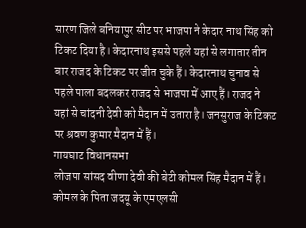सारण जिले बनियापुर सीट पर भाजपा ने केदार नाथ सिंह को टिकट दिया है। केदारनाथ इससे पहले यहां से लगातार तीन बार राजद के टिकट पर जीत चुके हैं। केदारनाथ चुनाव से पहले पाला बदलकर राजद से भाजपा में आए हैं। राजद ने यहां से चांदनी देवी को मैदान में उतारा है। जनसुराज के टिकट पर श्रवण कुमार मैदान में हैं।
गायघाट विधानसभा
लोजपा सांसद वीणा देवी की बेटी कोमल सिंह मैदान में हैं। कोमल के पिता जदयू के एमएलसी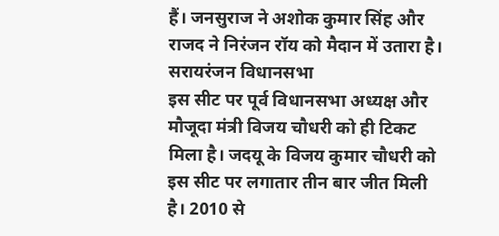हैं। जनसुराज ने अशोक कुमार सिंह और राजद ने निरंजन रॉय को मैदान में उतारा है।
सरायरंजन विधानसभा
इस सीट पर पूर्व विधानसभा अध्यक्ष और मौजूदा मंत्री विजय चौधरी को ही टिकट मिला है। जदयू के विजय कुमार चौधरी को इस सीट पर लगातार तीन बार जीत मिली है। 2010 से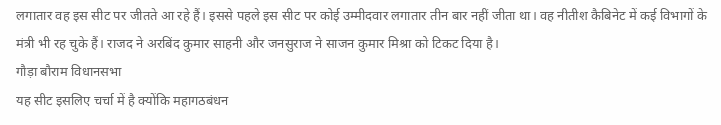लगातार वह इस सीट पर जीतते आ रहे हैं। इससे पहले इस सीट पर कोई उम्मीदवार लगातार तीन बार नहीं जीता था। वह नीतीश कैबिनेट में कई विभागों के मंत्री भी रह चुके हैं। राजद ने अरबिंद कुमार साहनी और जनसुराज ने साजन कुमार मिश्रा को टिकट दिया है।
गौड़ा बौराम विधानसभा
यह सीट इसलिए चर्चा में है क्योंकि महागठबंधन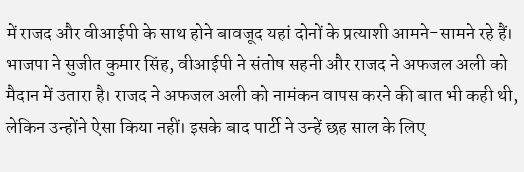में राजद और वीआईपी के साथ होने बावजूद यहां दोनों के प्रत्याशी आमने-सामने रहे हैं। भाजपा ने सुजीत कुमार सिंह, वीआईपी ने संतोष सहनी और राजद ने अफजल अली को मैदान में उतारा है। राजद ने अफजल अली को नामंकन वापस करने की बात भी कही थी, लेकिन उन्होंने ऐसा किया नहीं। इसके बाद पार्टी ने उन्हें छह साल के लिए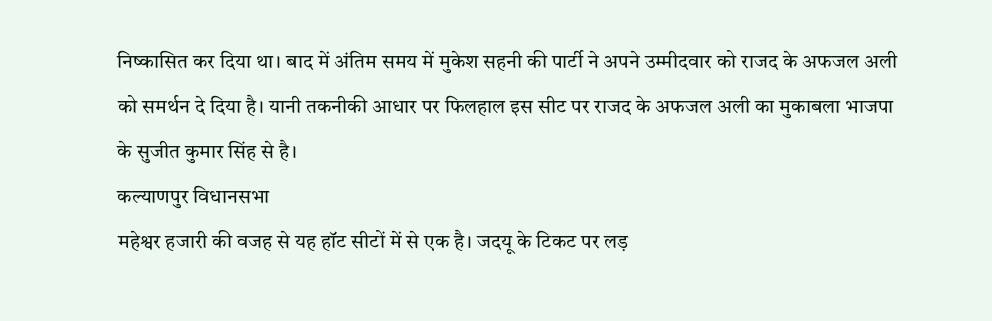निष्कासित कर दिया था। बाद में अंतिम समय में मुकेश सहनी की पार्टी ने अपने उम्मीदवार को राजद के अफजल अली को समर्थन दे दिया है। यानी तकनीकी आधार पर फिलहाल इस सीट पर राजद के अफजल अली का मुकाबला भाजपा के सुजीत कुमार सिंह से है।
कल्याणपुर विधानसभा
महेश्वर हजारी की वजह से यह हॉट सीटों में से एक है। जदयू के टिकट पर लड़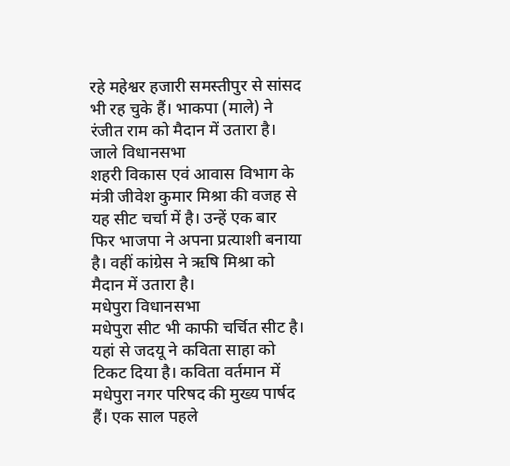रहे महेश्वर हजारी समस्तीपुर से सांसद भी रह चुके हैं। भाकपा (माले) ने रंजीत राम को मैदान में उतारा है।
जाले विधानसभा
शहरी विकास एवं आवास विभाग के मंत्री जीवेश कुमार मिश्रा की वजह से यह सीट चर्चा में है। उन्हें एक बार फिर भाजपा ने अपना प्रत्याशी बनाया है। वहीं कांग्रेस ने ऋषि मिश्रा को मैदान में उतारा है।
मधेपुरा विधानसभा
मधेपुरा सीट भी काफी चर्चित सीट है। यहां से जदयू ने कविता साहा को टिकट दिया है। कविता वर्तमान में मधेपुरा नगर परिषद की मुख्य पार्षद हैं। एक साल पहले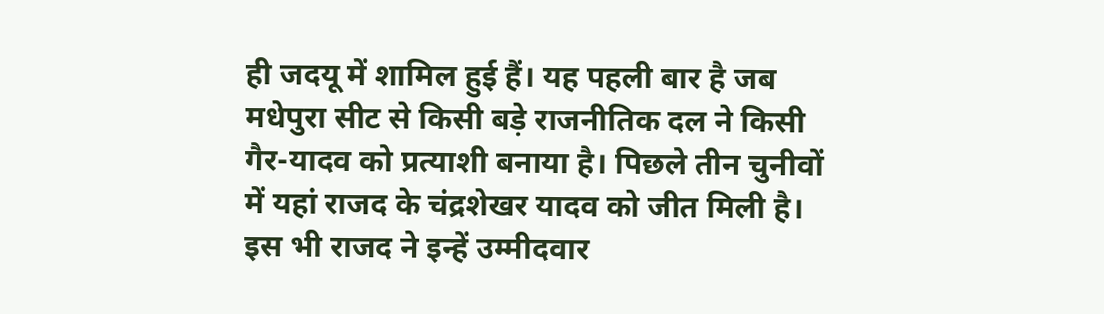ही जदयू में शामिल हुई हैं। यह पहली बार है जब मधेपुरा सीट से किसी बड़े राजनीतिक दल ने किसी गैर-यादव को प्रत्याशी बनाया है। पिछले तीन चुनीवों में यहां राजद के चंद्रशेखर यादव को जीत मिली है। इस भी राजद ने इन्हें उम्मीदवार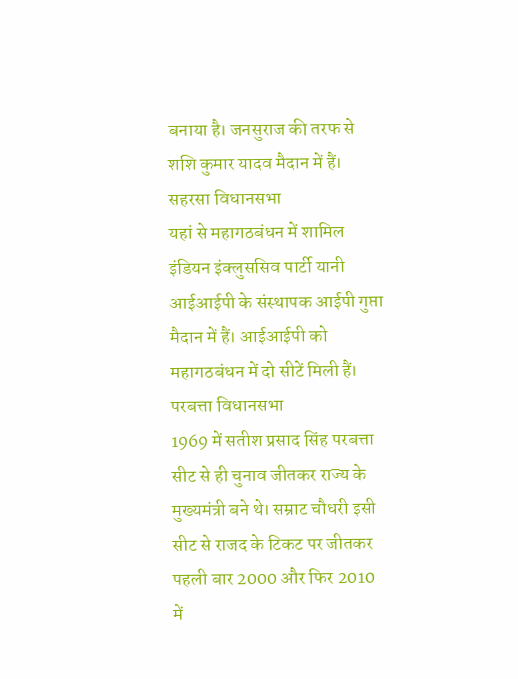बनाया है। जनसुराज की तरफ से शशि कुमार यादव मैदान में हैं।
सहरसा विधानसभा
यहां से महागठबंधन में शामिल इंडियन इंक्लुससिव पार्टी यानी आईआईपी के संस्थापक आईपी गुप्ता मैदान में हैं। आईआईपी को महागठबंधन में दो सीटें मिली हैं।
परबत्ता विधानसभा
1969 में सतीश प्रसाद सिंह परबत्ता सीट से ही चुनाव जीतकर राज्य के मुख्यमंत्री बने थे। सम्राट चौधरी इसी सीट से राजद के टिकट पर जीतकर पहली बार 2000 और फिर 2010 में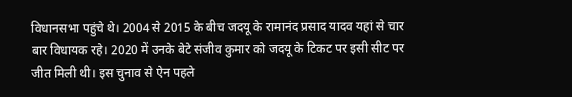विधानसभा पहुंचे थे। 2004 से 2015 के बीच जदयू के रामानंद प्रसाद यादव यहां से चार बार विधायक रहे। 2020 में उनके बेटे संजीव कुमार को जदयू के टिकट पर इसी सीट पर जीत मिली थी। इस चुनाव से ऐन पहले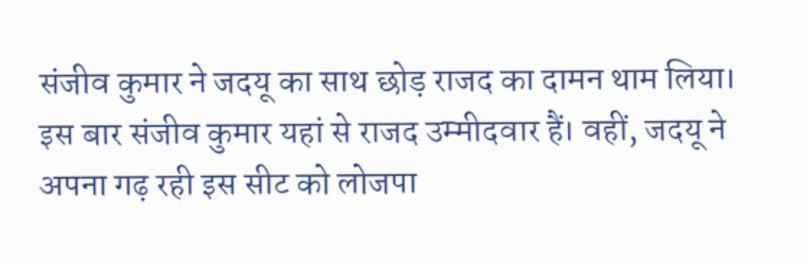संजीव कुमार ने जदयू का साथ छोड़ राजद का दामन थाम लिया। इस बार संजीव कुमार यहां से राजद उम्मीदवार हैं। वहीं, जदयू ने अपना गढ़ रही इस सीट को लोजपा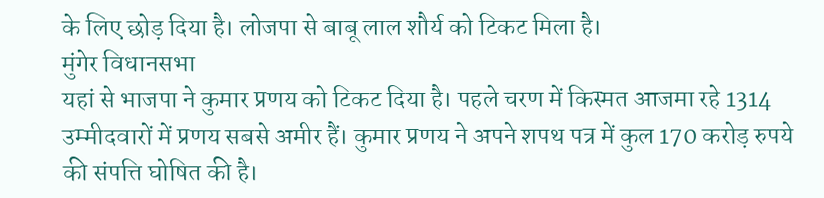के लिए छोड़ दिया है। लोजपा से बाबू लाल शौर्य को टिकट मिला है।
मुंगेर विधानसभा
यहां से भाजपा ने कुमार प्रणय को टिकट दिया है। पहले चरण में किस्मत आजमा रहे 1314 उम्मीदवारों में प्रणय सबसे अमीर हैं। कुमार प्रणय ने अपने शपथ पत्र में कुल 170 करोड़ रुपये की संपत्ति घोषित की है।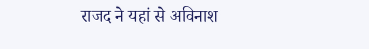राजद ने यहां से अविनाश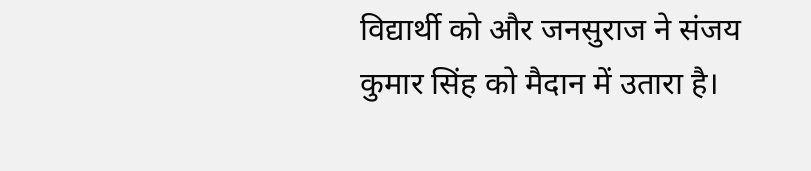विद्यार्थी को और जनसुराज ने संजय कुमार सिंह को मैदान में उतारा है।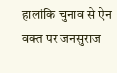हालांकि चुनाव से ऐन वक्त पर जनसुराज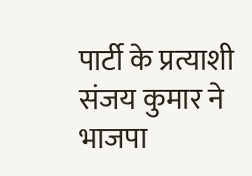पार्टी के प्रत्याशी संजय कुमार ने भाजपा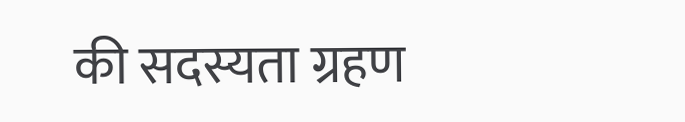की सदस्यता ग्रहण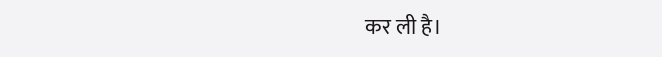कर ली है।